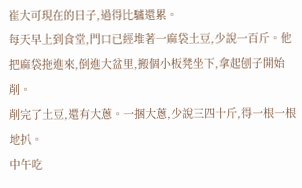崔大可現在的日子,過得比驢還累。
每天早上到食堂,門口已經堆著一麻袋土豆,少說一百斤。他把麻袋拖進來,倒進大盆里,搬個小板凳坐下,拿起刨子開始削。
削完了土豆,還有大蔥。一捆大蔥,少說三四十斤,得一根一根地扒。
中午吃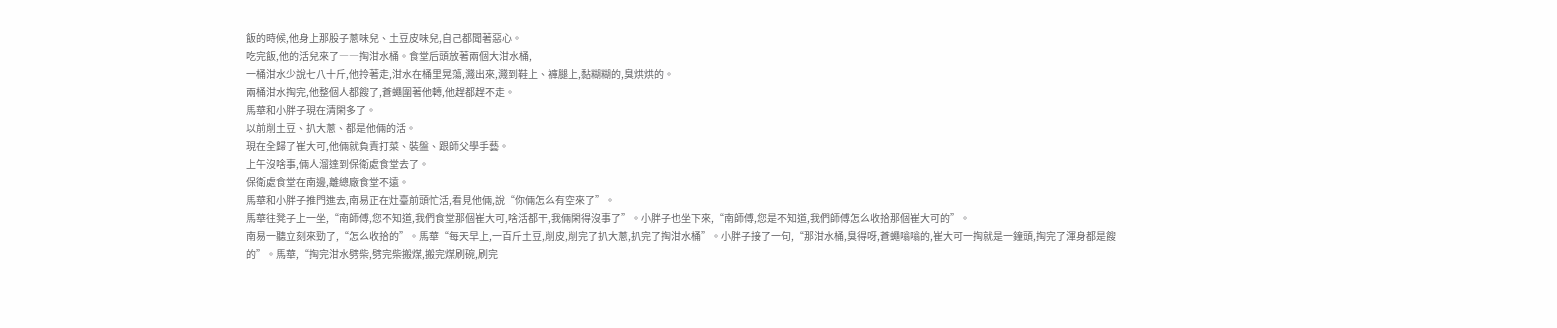飯的時候,他身上那股子蔥味兒、土豆皮味兒,自己都聞著惡心。
吃完飯,他的活兒來了――掏泔水桶。食堂后頭放著兩個大泔水桶,
一桶泔水少說七八十斤,他拎著走,泔水在桶里晃蕩,濺出來,濺到鞋上、褲腿上,黏糊糊的,臭烘烘的。
兩桶泔水掏完,他整個人都餿了,蒼蠅圍著他轉,他趕都趕不走。
馬華和小胖子現在清閑多了。
以前削土豆、扒大蔥、都是他倆的活。
現在全歸了崔大可,他倆就負責打菜、裝盤、跟師父學手藝。
上午沒啥事,倆人溜達到保衛處食堂去了。
保衛處食堂在南邊,離總廠食堂不遠。
馬華和小胖子推門進去,南易正在灶臺前頭忙活,看見他倆,說“你倆怎么有空來了”。
馬華往凳子上一坐,“南師傅,您不知道,我們食堂那個崔大可,啥活都干,我倆閑得沒事了”。小胖子也坐下來,“南師傅,您是不知道,我們師傅怎么收拾那個崔大可的”。
南易一聽立刻來勁了,“怎么收拾的”。馬華“每天早上,一百斤土豆,削皮,削完了扒大蔥,扒完了掏泔水桶”。小胖子接了一句,“那泔水桶,臭得呀,蒼蠅嗡嗡的,崔大可一掏就是一鐘頭,掏完了渾身都是餿的”。馬華,“掏完泔水劈柴,劈完柴搬煤,搬完煤刷碗,刷完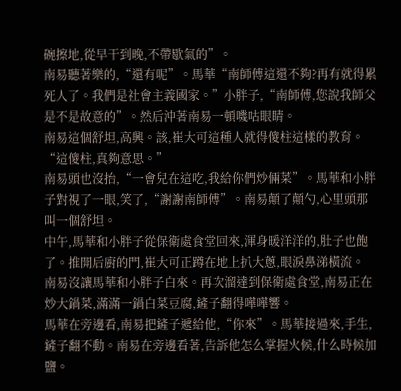碗擦地,從早干到晚,不帶歇氣的”。
南易聽著樂的,“還有呢”。馬華“南師傅這還不夠?再有就得累死人了。我們是社會主義國家。”小胖子,“南師傅,您說我師父是不是故意的”。然后沖著南易一頓嘰咕眼睛。
南易這個舒坦,高興。該,崔大可這種人就得傻柱這樣的教育。“這傻柱,真夠意思。”
南易頭也沒抬,“一會兒在這吃,我給你們炒倆菜”。馬華和小胖子對視了一眼,笑了,“謝謝南師傅”。南易顛了顛勺,心里頭那叫一個舒坦。
中午,馬華和小胖子從保衛處食堂回來,渾身暖洋洋的,肚子也飽了。推開后廚的門,崔大可正蹲在地上扒大蔥,眼淚鼻涕橫流。
南易沒讓馬華和小胖子白來。再次溜達到保衛處食堂,南易正在炒大鍋菜,滿滿一鍋白菜豆腐,鏟子翻得嘩嘩響。
馬華在旁邊看,南易把鏟子遞給他,“你來”。馬華接過來,手生,鏟子翻不動。南易在旁邊看著,告訴他怎么掌握火候,什么時候加鹽。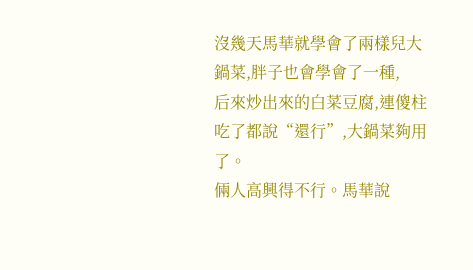沒幾天馬華就學會了兩樣兒大鍋菜,胖子也會學會了一種,
后來炒出來的白菜豆腐,連傻柱吃了都說“還行”,大鍋菜夠用了。
倆人高興得不行。馬華說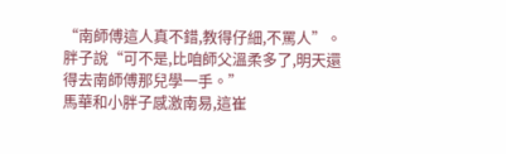“南師傅這人真不錯,教得仔細,不罵人”。
胖子說“可不是,比咱師父溫柔多了,明天還得去南師傅那兒學一手。”
馬華和小胖子感激南易,這崔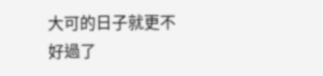大可的日子就更不好過了